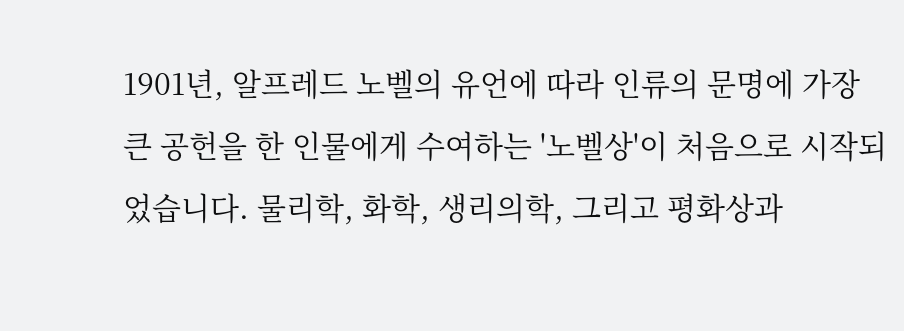1901년, 알프레드 노벨의 유언에 따라 인류의 문명에 가장 큰 공헌을 한 인물에게 수여하는 '노벨상'이 처음으로 시작되었습니다. 물리학, 화학, 생리의학, 그리고 평화상과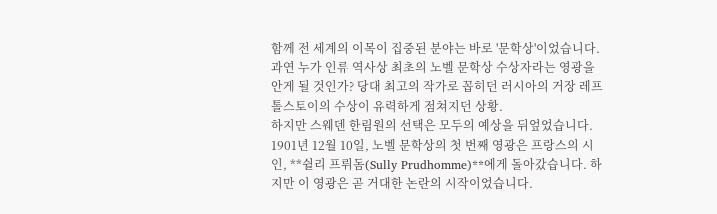함께 전 세계의 이목이 집중된 분야는 바로 '문학상'이었습니다.
과연 누가 인류 역사상 최초의 노벨 문학상 수상자라는 영광을 안게 될 것인가? 당대 최고의 작가로 꼽히던 러시아의 거장 레프 톨스토이의 수상이 유력하게 점쳐지던 상황.
하지만 스웨덴 한림원의 선택은 모두의 예상을 뒤엎었습니다. 1901년 12월 10일, 노벨 문학상의 첫 번째 영광은 프랑스의 시인, **쉴리 프뤼돔(Sully Prudhomme)**에게 돌아갔습니다. 하지만 이 영광은 곧 거대한 논란의 시작이었습니다.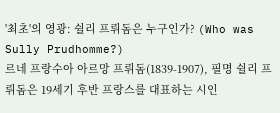'최초'의 영광: 쉴리 프뤼돔은 누구인가? (Who was Sully Prudhomme?)
르네 프랑수아 아르망 프뤼돔(1839-1907), 필명 쉴리 프뤼돔은 19세기 후반 프랑스를 대표하는 시인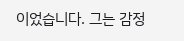이었습니다. 그는 감정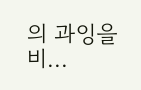의 과잉을 비...